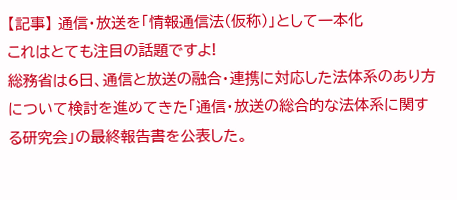【記事】 通信・放送を「情報通信法(仮称)」として一本化
これはとても注目の話題ですよ!
総務省は6日、通信と放送の融合・連携に対応した法体系のあり方について検討を進めてきた「通信・放送の総合的な法体系に関する研究会」の最終報告書を公表した。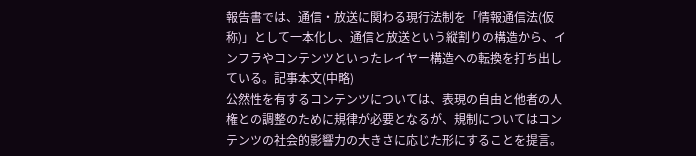報告書では、通信・放送に関わる現行法制を「情報通信法(仮称)」として一本化し、通信と放送という縦割りの構造から、インフラやコンテンツといったレイヤー構造への転換を打ち出している。記事本文(中略)
公然性を有するコンテンツについては、表現の自由と他者の人権との調整のために規律が必要となるが、規制についてはコンテンツの社会的影響力の大きさに応じた形にすることを提言。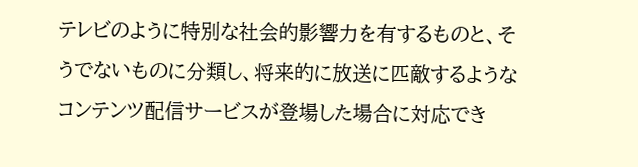テレビのように特別な社会的影響力を有するものと、そうでないものに分類し、将来的に放送に匹敵するようなコンテンツ配信サービスが登場した場合に対応でき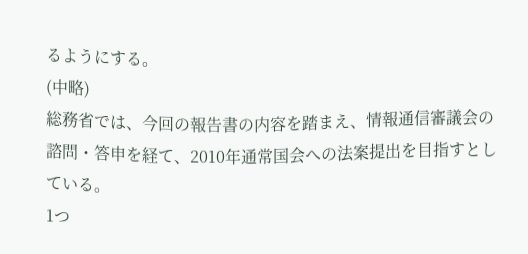るようにする。
(中略)
総務省では、今回の報告書の内容を踏まえ、情報通信審議会の諮問・答申を経て、2010年通常国会への法案提出を目指すとしている。
1つ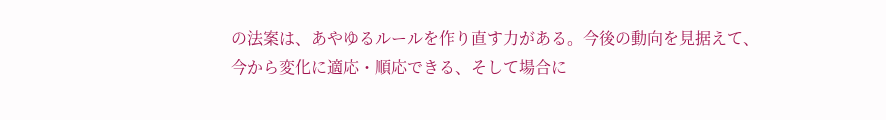の法案は、あやゆるルールを作り直す力がある。今後の動向を見据えて、今から変化に適応・順応できる、そして場合に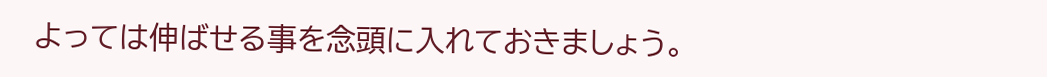よっては伸ばせる事を念頭に入れておきましょう。